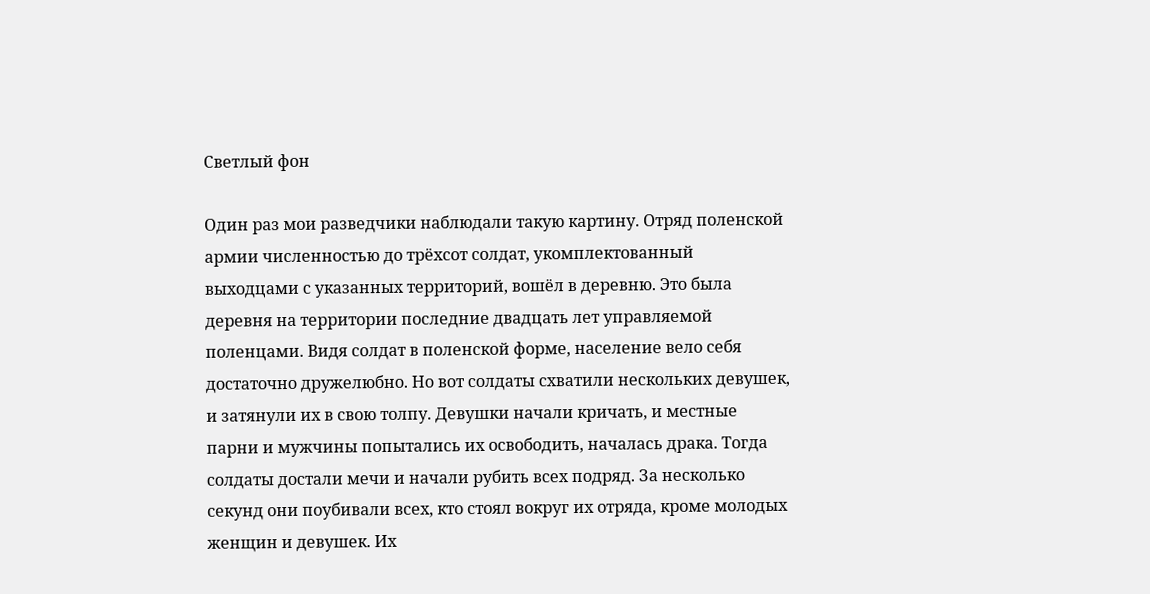Светлый фон

Один раз мои разведчики наблюдали такую картину. Отряд поленской армии численностью до трёхсот солдат, укомплектованный выходцами с указанных территорий, вошёл в деревню. Это была деревня на территории последние двадцать лет управляемой поленцами. Видя солдат в поленской форме, население вело себя достаточно дружелюбно. Но вот солдаты схватили нескольких девушек, и затянули их в свою толпу. Девушки начали кричать, и местные парни и мужчины попытались их освободить, началась драка. Тогда солдаты достали мечи и начали рубить всех подряд. За несколько секунд они поубивали всех, кто стоял вокруг их отряда, кроме молодых женщин и девушек. Их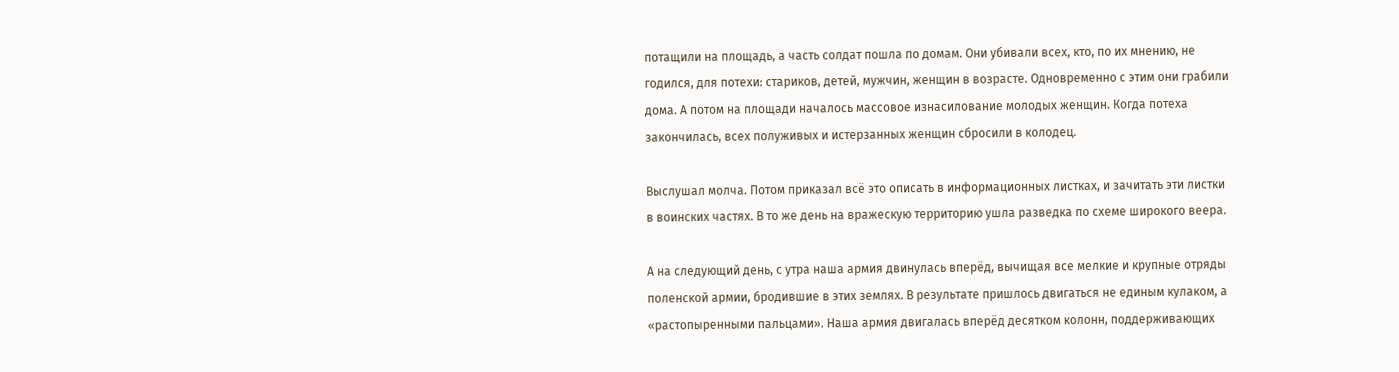потащили на площадь, а часть солдат пошла по домам. Они убивали всех, кто, по их мнению, не годился, для потехи: стариков, детей, мужчин, женщин в возрасте. Одновременно с этим они грабили дома. А потом на площади началось массовое изнасилование молодых женщин. Когда потеха закончилась, всех полуживых и истерзанных женщин сбросили в колодец.

Выслушал молча. Потом приказал всё это описать в информационных листках, и зачитать эти листки в воинских частях. В то же день на вражескую территорию ушла разведка по схеме широкого веера.

А на следующий день, с утра наша армия двинулась вперёд, вычищая все мелкие и крупные отряды поленской армии, бродившие в этих землях. В результате пришлось двигаться не единым кулаком, а «растопыренными пальцами». Наша армия двигалась вперёд десятком колонн, поддерживающих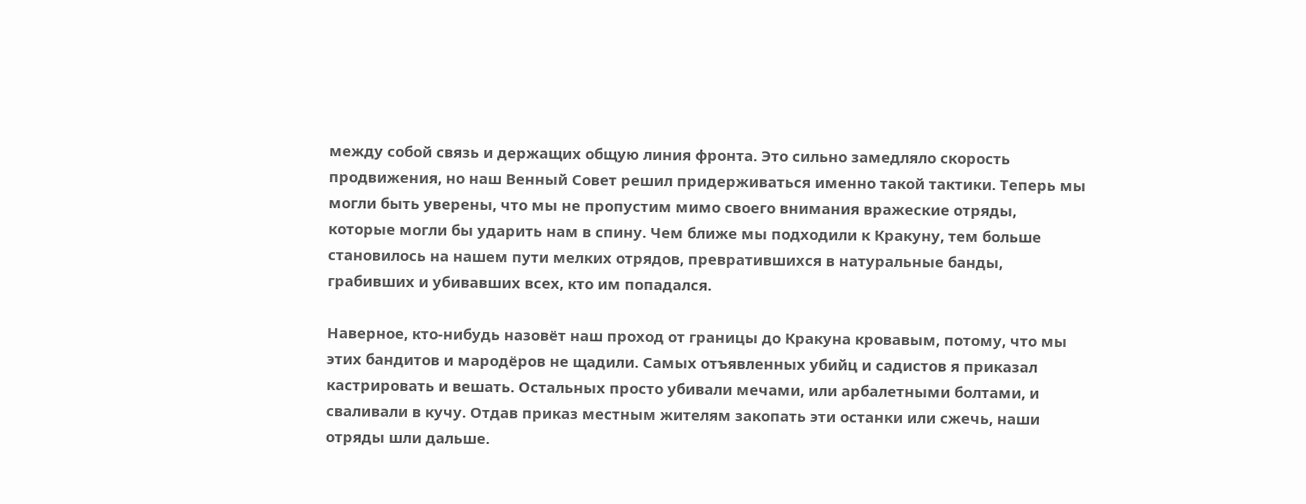между собой связь и держащих общую линия фронта. Это сильно замедляло скорость продвижения, но наш Венный Совет решил придерживаться именно такой тактики. Теперь мы могли быть уверены, что мы не пропустим мимо своего внимания вражеские отряды, которые могли бы ударить нам в спину. Чем ближе мы подходили к Кракуну, тем больше становилось на нашем пути мелких отрядов, превратившихся в натуральные банды, грабивших и убивавших всех, кто им попадался.

Наверное, кто-нибудь назовёт наш проход от границы до Кракуна кровавым, потому, что мы этих бандитов и мародёров не щадили. Самых отъявленных убийц и садистов я приказал кастрировать и вешать. Остальных просто убивали мечами, или арбалетными болтами, и сваливали в кучу. Отдав приказ местным жителям закопать эти останки или сжечь, наши отряды шли дальше.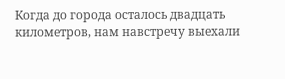Когда до города осталось двадцать километров, нам навстречу выехали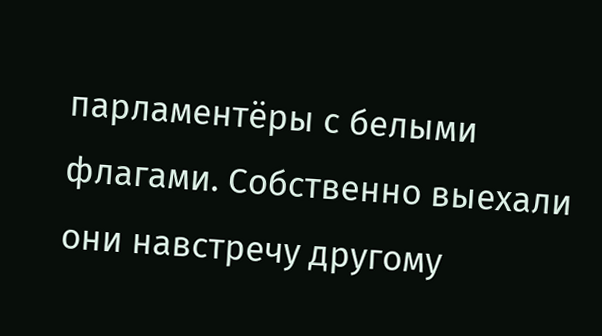парламентёры с белыми флагами. Собственно выехали они навстречу другому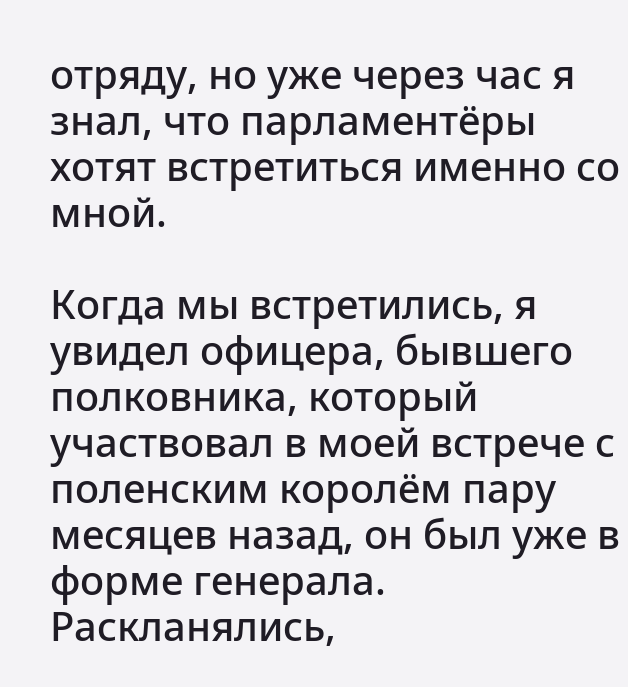отряду, но уже через час я знал, что парламентёры хотят встретиться именно со мной.

Когда мы встретились, я увидел офицера, бывшего полковника, который участвовал в моей встрече с поленским королём пару месяцев назад, он был уже в форме генерала. Раскланялись,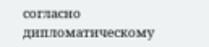согласно дипломатическому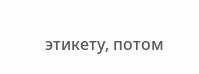этикету, потом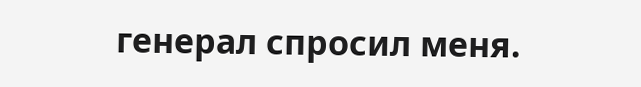генерал спросил меня.